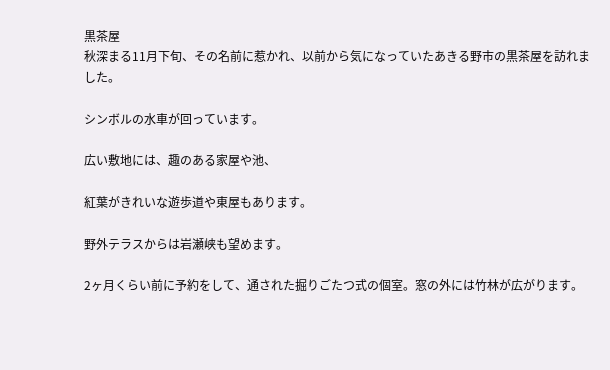黒茶屋
秋深まる11月下旬、その名前に惹かれ、以前から気になっていたあきる野市の黒茶屋を訪れました。

シンボルの水車が回っています。

広い敷地には、趣のある家屋や池、

紅葉がきれいな遊歩道や東屋もあります。

野外テラスからは岩瀬峡も望めます。

2ヶ月くらい前に予約をして、通された掘りごたつ式の個室。窓の外には竹林が広がります。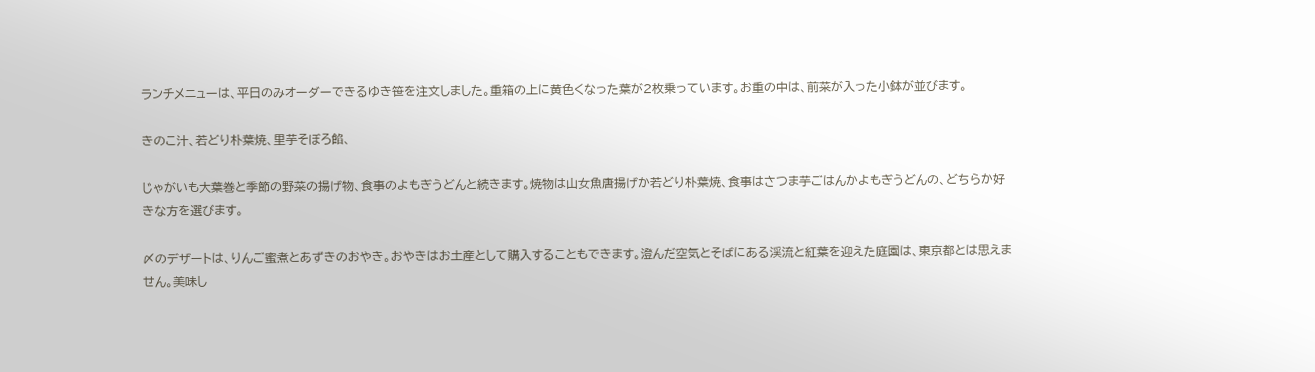ランチメニューは、平日のみオーダーできるゆき笹を注文しました。重箱の上に黄色くなった葉が2枚乗っています。お重の中は、前菜が入った小鉢が並びます。

きのこ汁、若どり朴葉焼、里芋そぼろ餡、

じゃがいも大葉巻と季節の野菜の揚げ物、食事のよもぎうどんと続きます。焼物は山女魚唐揚げか若どり朴葉焼、食事はさつま芋ごはんかよもぎうどんの、どちらか好きな方を選びます。

〆のデザートは、りんご蜜煮とあずきのおやき。おやきはお土産として購入することもできます。澄んだ空気とそばにある渓流と紅葉を迎えた庭園は、東京都とは思えません。美味し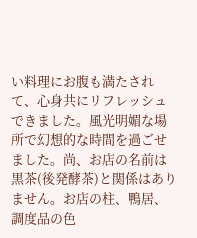い料理にお腹も満たされて、心身共にリフレッシュできました。風光明媚な場所で幻想的な時間を過ごせました。尚、お店の名前は黒茶(後発酵茶)と関係はありません。お店の柱、鴨居、調度品の色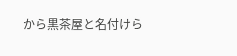から黒茶屋と名付けら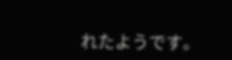れたようです。